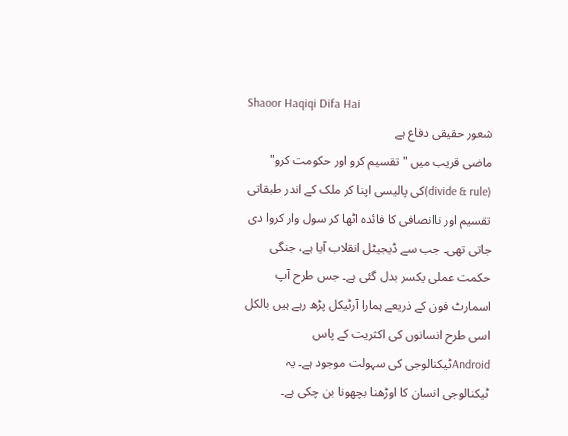Shaoor Haqiqi Difa Hai
شعور حقیقی دفاع ہے
ماضی قریب میں " تقسیم کرو اور حکومت کرو" (divide & rule)کی پالیسی اپنا کر ملک کے اندر طبقاتی تقسیم اور ناانصافی کا فائدہ اٹھا کر سول وار کروا دی جاتی تھی۔ جب سے ڈیجیٹل انقلاب آیا ہے، جنگی حکمت عملی یکسر بدل گئی ہے۔ جس طرح آپ اسمارٹ فون کے ذریعے ہمارا آرٹیکل پڑھ رہے ہیں بالکل اسی طرح انسانوں کی اکثریت کے پاس Androidٹیکنالوجی کی سہولت موجود ہے۔ یہ ٹیکنالوجی انسان کا اوڑھنا بچھونا بن چکی ہے۔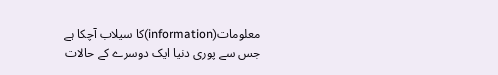معلومات(information)کا سیلاب آچکا ہے جس سے پوری دنیا ایک دوسرے کے حالات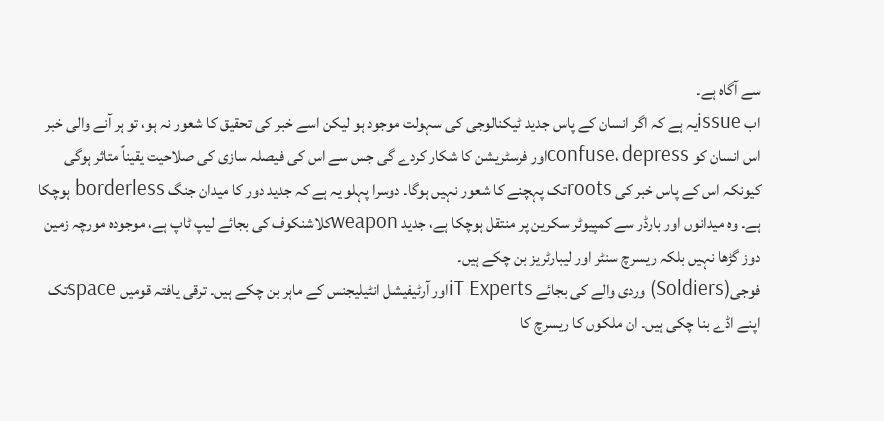سے آگاہ ہے۔
اب issueیہ ہے کہ اگر انسان کے پاس جدید ٹیکنالوجی کی سہولت موجود ہو لیکن اسے خبر کی تحقیق کا شعور نہ ہو، تو ہر آنے والی خبر اس انسان کو confuse، depressاور فرسٹریشن کا شکار کردے گی جس سے اس کی فیصلہ سازی کی صلاحیت یقیناً متاثر ہوگی کیونکہ اس کے پاس خبر کی rootsتک پہچنے کا شعور نہیں ہوگا۔ دوسرا پہلو یہ ہے کہ جدید دور کا میدان جنگ borderless ہوچکا ہے۔ وہ میدانوں اور بارڈر سے کمپیوٹر سکرین پر منتقل ہوچکا ہے، جدید weaponکلاشنکوف کی بجائے لیپ ٹاپ ہے، موجودہ مورچہ زمین دوز گڑھا نہیں بلکہ ریسرچ سنٹر اور لیبارٹریز بن چکے ہیں۔
فوجی(Soldiers) وردی والے کی بجائے iT Expertsاور آرٹیفیشل انٹیلیجنس کے ماہر بن چکے ہیں۔ ترقی یافتہ قومیں spaceتک اپنے اڈے بنا چکی ہیں۔ ان ملکوں کا ریسرچ کا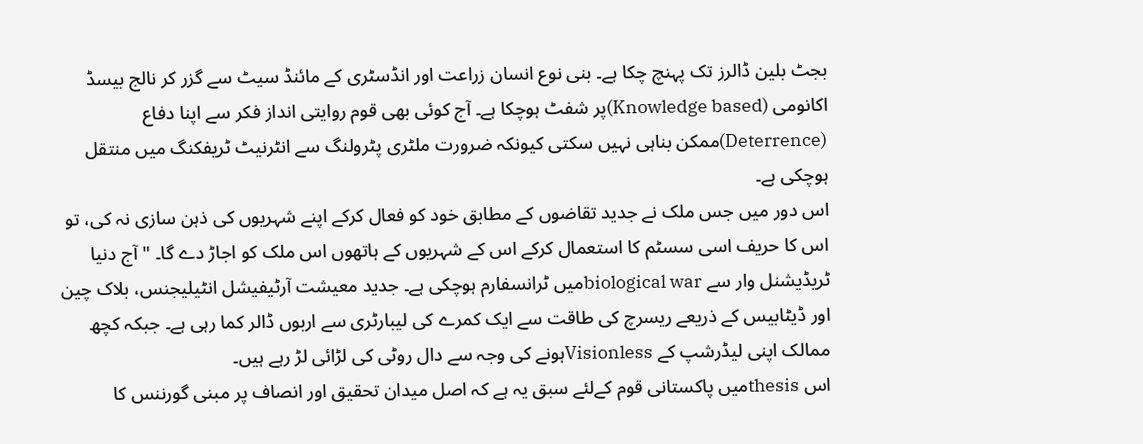بجٹ بلین ڈالرز تک پہنچ چکا ہے۔ بنی نوع انسان زراعت اور انڈسٹری کے مائنڈ سیٹ سے گزر کر نالج بیسڈ اکانومی (Knowledge based)پر شفٹ ہوچکا ہے۔ آج کوئی بھی قوم روایتی انداز فکر سے اپنا دفاع (Deterrence)ممکن بناہی نہیں سکتی کیونکہ ضرورت ملٹری پٹرولنگ سے انٹرنیٹ ٹریفکنگ میں منتقل ہوچکی ہے۔
اس دور میں جس ملک نے جدید تقاضوں کے مطابق خود کو فعال کرکے اپنے شہریوں کی ذہن سازی نہ کی، تو اس کا حریف اسی سسٹم کا استعمال کرکے اس کے شہریوں کے ہاتھوں اس ملک کو اجاڑ دے گا۔ "آج دنیا ٹریڈیشنل وار سے biological warمیں ٹرانسفارم ہوچکی ہے۔ جدید معیشت آرٹیفیشل انٹیلیجنس، بلاک چین اور ڈیٹابیس کے ذریعے ریسرچ کی طاقت سے ایک کمرے کی لیبارٹری سے اربوں ڈالر کما رہی ہے۔ جبکہ کچھ ممالک اپنی لیڈرشپ کے Visionlessہونے کی وجہ سے دال روٹی کی لڑائی لڑ رہے ہیں۔
اس thesisمیں پاکستانی قوم کےلئے سبق یہ ہے کہ اصل میدان تحقیق اور انصاف پر مبنی گورننس کا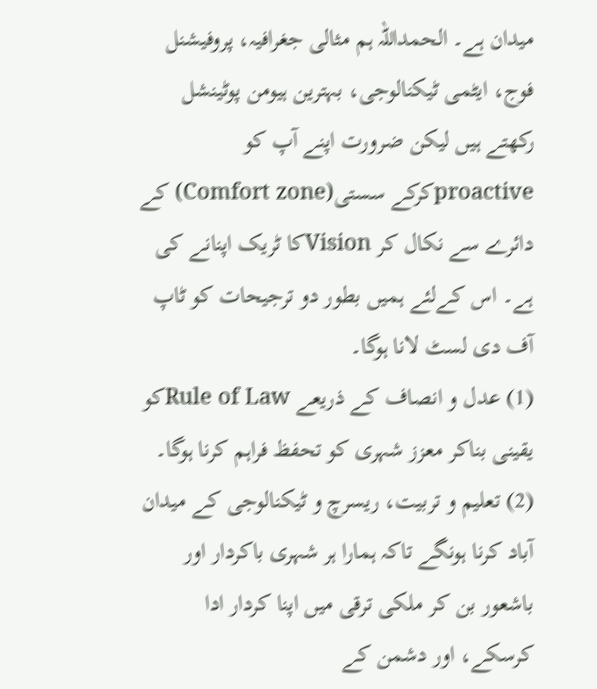میدان ہے۔ الحمداللہ ہم مثالی جغرافیہ، پروفیشنل فوج، ایٹمی ٹیکنالوجی، بہترین ہیومن پوٹینشل رکھتے ہیں لیکن ضرورت اپنے آپ کو proactiveکرکے سستی(Comfort zone) کے دائرے سے نکال کر Visionکا ٹریک اپنانے کی ہے۔ اس کےلئے ہمیں بطور دو ترجیحات کو ٹاپ آف دی لسٹ لانا ہوگا۔
(1) عدل و انصاف کے ذریعے Rule of Lawکو یقینی بناکر معزز شہری کو تحفظ فراہم کرنا ہوگا۔
(2) تعلیم و تربیت، ریسرچ و ٹیکنالوجی کے میدان آباد کرنا ہونگے تاکہ ہمارا ہر شہری باکردار اور باشعور بن کر ملکی ترقی میں اپنا کردار ادا کرسکے، اور دشمن کے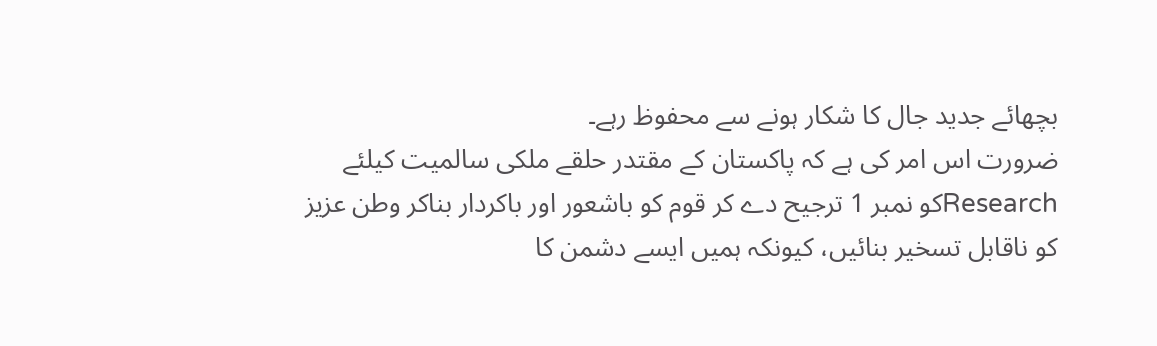بچھائے جدید جال کا شکار ہونے سے محفوظ رہے۔
ضرورت اس امر کی ہے کہ پاکستان کے مقتدر حلقے ملکی سالمیت کیلئے Researchکو نمبر 1 ترجیح دے کر قوم کو باشعور اور باکردار بناکر وطن عزیز کو ناقابل تسخیر بنائیں، کیونکہ ہمیں ایسے دشمن کا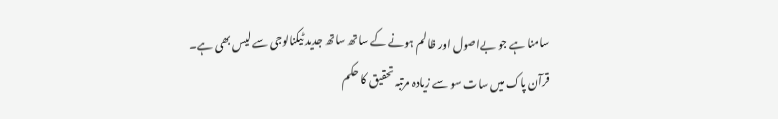سامنا ہے جو بےاصول اور ظالم ہونے کے ساتھ ساتھ جدید ٹیکنالوجی سے لیس بھی ہے۔
قرآن پاک میں سات سو سے زیادہ مرتبہ تحقیق کا حکم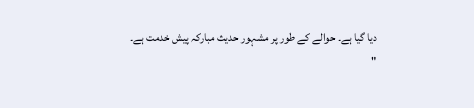دیا گیا ہے۔ حوالے کے طور پر مشہور حدیث مبارکہ پیش خدمت ہے۔
"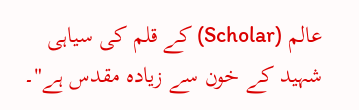عالم (Scholar) کے قلم کی سیاہی شہید کے خون سے زیادہ مقدس ہے"۔